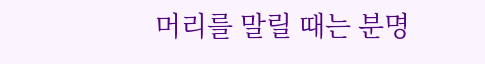머리를 말릴 때는 분명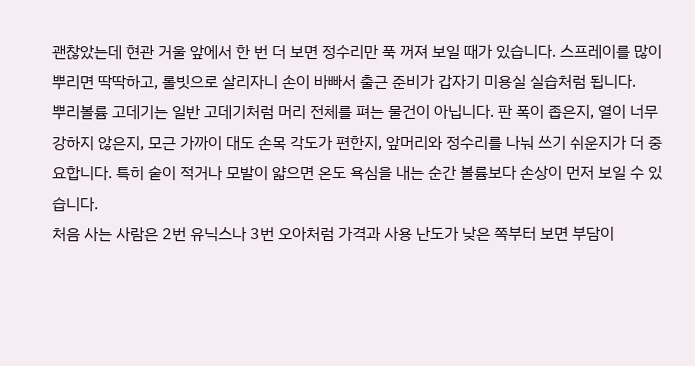괜찮았는데 현관 거울 앞에서 한 번 더 보면 정수리만 푹 꺼져 보일 때가 있습니다. 스프레이를 많이 뿌리면 딱딱하고, 롤빗으로 살리자니 손이 바빠서 출근 준비가 갑자기 미용실 실습처럼 됩니다.
뿌리볼륨 고데기는 일반 고데기처럼 머리 전체를 펴는 물건이 아닙니다. 판 폭이 좁은지, 열이 너무 강하지 않은지, 모근 가까이 대도 손목 각도가 편한지, 앞머리와 정수리를 나눠 쓰기 쉬운지가 더 중요합니다. 특히 숱이 적거나 모발이 얇으면 온도 욕심을 내는 순간 볼륨보다 손상이 먼저 보일 수 있습니다.
처음 사는 사람은 2번 유닉스나 3번 오아처럼 가격과 사용 난도가 낮은 쪽부터 보면 부담이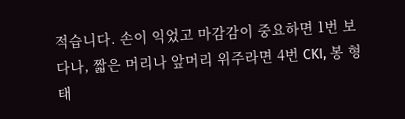적습니다. 손이 익었고 마감감이 중요하면 1번 보다나, 짧은 머리나 앞머리 위주라면 4번 CKI, 봉 형태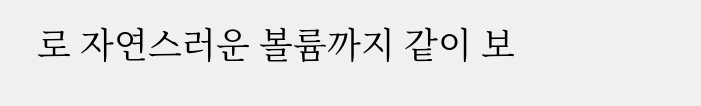로 자연스러운 볼륨까지 같이 보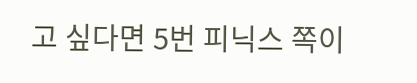고 싶다면 5번 피닉스 쪽이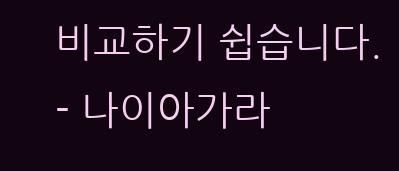비교하기 쉽습니다.
- 나이아가라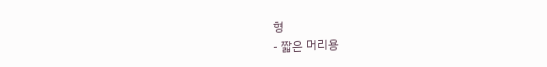형
- 짧은 머리용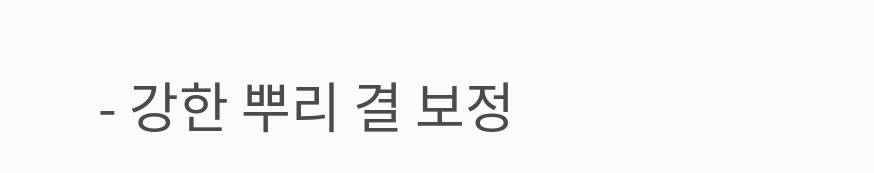- 강한 뿌리 결 보정